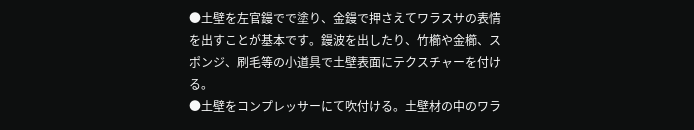●土壁を左官鏝でで塗り、金鏝で押さえてワラスサの表情を出すことが基本です。鏝波を出したり、竹櫛や金櫛、スポンジ、刷毛等の小道具で土壁表面にテクスチャーを付ける。
●土壁をコンプレッサーにて吹付ける。土壁材の中のワラ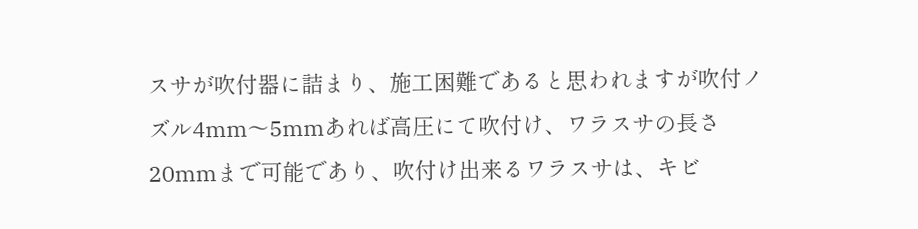スサが吹付器に詰まり、施工困難であると思われますが吹付ノズル4mm〜5mmあれば高圧にて吹付け、ワラスサの長さ20mmまで可能であり、吹付け出来るワラスサは、キビ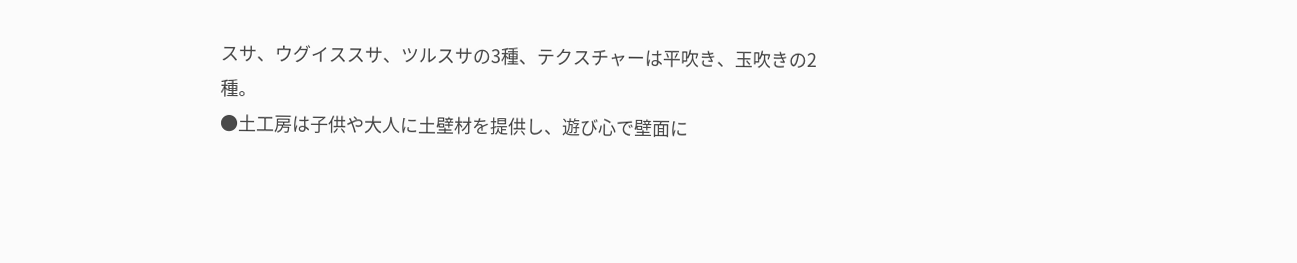スサ、ウグイススサ、ツルスサの3種、テクスチャーは平吹き、玉吹きの2種。
●土工房は子供や大人に土壁材を提供し、遊び心で壁面に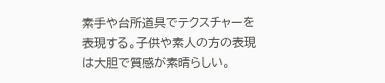素手や台所道具でテクスチャーを表現する。子供や素人の方の表現は大胆で質感が素晴らしい。